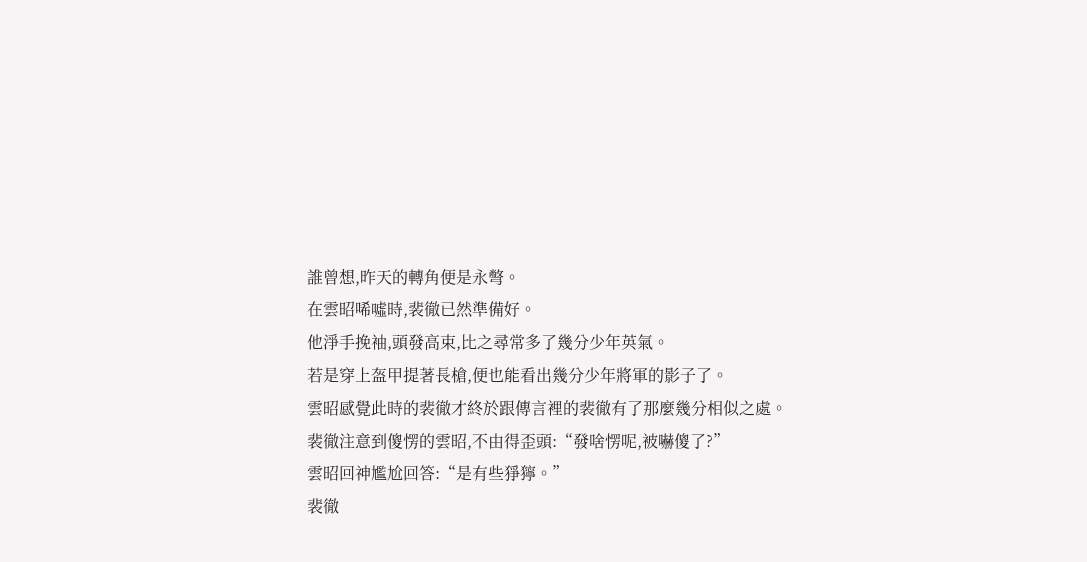誰曾想,昨天的轉角便是永彆。
在雲昭唏噓時,裴徹已然準備好。
他淨手挽袖,頭發高束,比之尋常多了幾分少年英氣。
若是穿上盔甲提著長槍,便也能看出幾分少年將軍的影子了。
雲昭感覺此時的裴徹才終於跟傳言裡的裴徹有了那麼幾分相似之處。
裴徹注意到傻愣的雲昭,不由得歪頭:“發啥愣呢,被嚇傻了?”
雲昭回神尷尬回答:“是有些猙獰。”
裴徹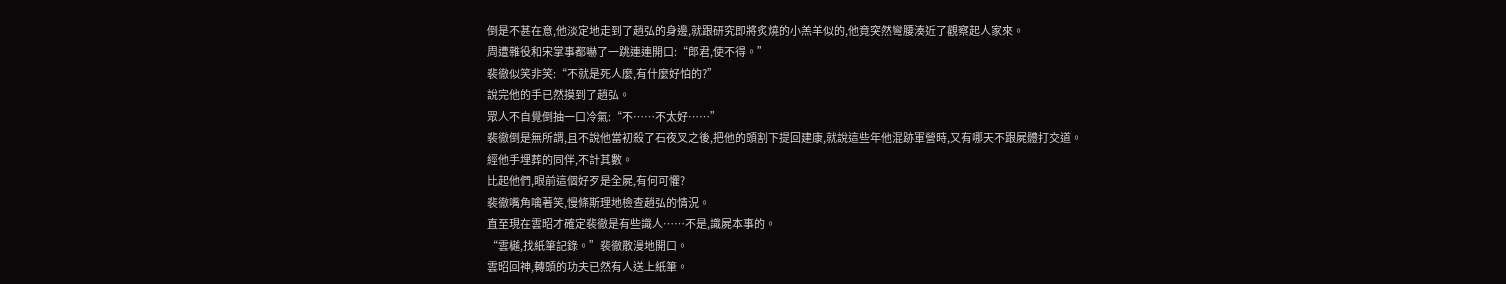倒是不甚在意,他淡定地走到了趙弘的身邊,就跟研究即將炙燒的小羔羊似的,他竟突然彎腰湊近了觀察起人家來。
周遭雜役和宋掌事都嚇了一跳連連開口:“郎君,使不得。”
裴徹似笑非笑:“不就是死人麼,有什麼好怕的?”
說完他的手已然摸到了趙弘。
眾人不自覺倒抽一口冷氣:“不……不太好……”
裴徹倒是無所謂,且不說他當初殺了石夜叉之後,把他的頭割下提回建康,就說這些年他混跡軍營時,又有哪天不跟屍體打交道。
經他手埋葬的同伴,不計其數。
比起他們,眼前這個好歹是全屍,有何可懼?
裴徹嘴角噙著笑,慢條斯理地檢查趙弘的情況。
直至現在雲昭才確定裴徹是有些識人……不是,識屍本事的。
“雲樾,找紙筆記錄。”裴徹散漫地開口。
雲昭回神,轉頭的功夫已然有人送上紙筆。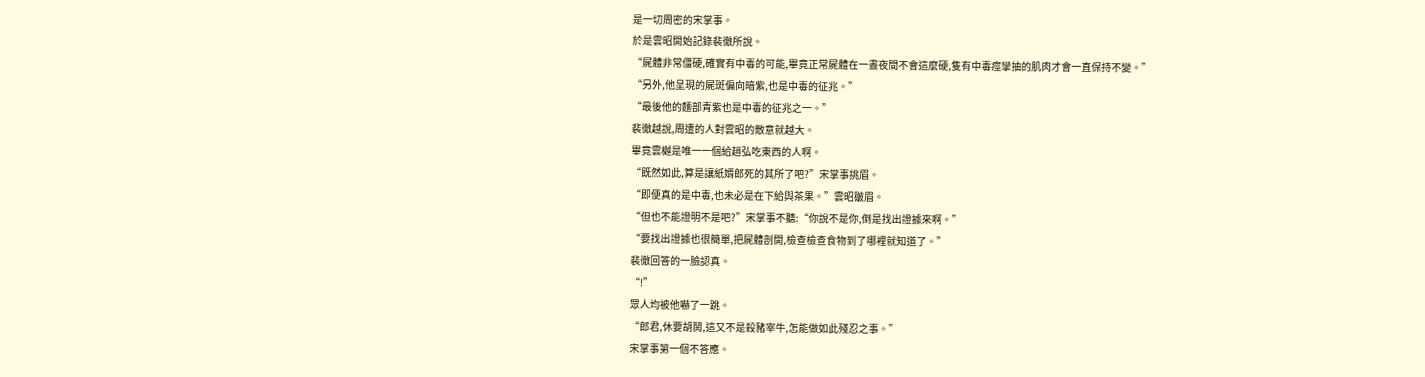是一切周密的宋掌事。
於是雲昭開始記錄裴徹所說。
“屍體非常僵硬,確實有中毒的可能,畢竟正常屍體在一晝夜間不會這麼硬,隻有中毒痙攣抽的肌肉才會一直保持不變。”
“另外,他呈現的屍斑偏向暗紫,也是中毒的征兆。”
“最後他的麵部青紫也是中毒的征兆之一。”
裴徹越說,周遭的人對雲昭的敵意就越大。
畢竟雲樾是唯一一個給趙弘吃東西的人啊。
“既然如此,算是讓紙婿郎死的其所了吧?”宋掌事挑眉。
“即便真的是中毒,也未必是在下給與茶果。”雲昭皺眉。
“但也不能證明不是吧?”宋掌事不聽:“你說不是你,倒是找出證據來啊。”
“要找出證據也很簡單,把屍體剖開,檢查檢查食物到了哪裡就知道了。”
裴徹回答的一臉認真。
“!”
眾人均被他嚇了一跳。
“郎君,休要胡鬨,這又不是殺豬宰牛,怎能做如此殘忍之事。”
宋掌事第一個不答應。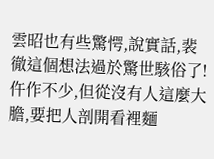雲昭也有些驚愕,說實話,裴徹這個想法過於驚世駭俗了!
仵作不少,但從沒有人這麼大膽,要把人剖開看裡麵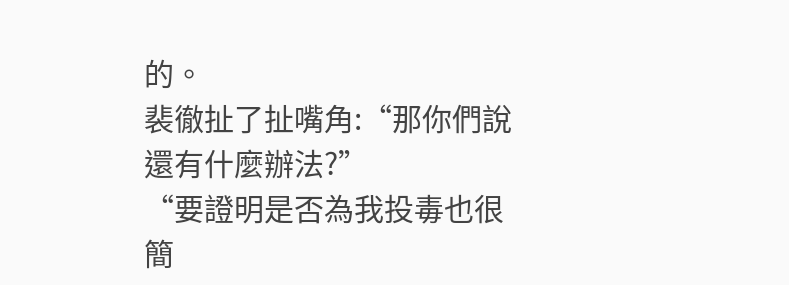的。
裴徹扯了扯嘴角:“那你們說還有什麼辦法?”
“要證明是否為我投毒也很簡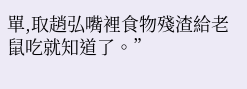單,取趙弘嘴裡食物殘渣給老鼠吃就知道了。”